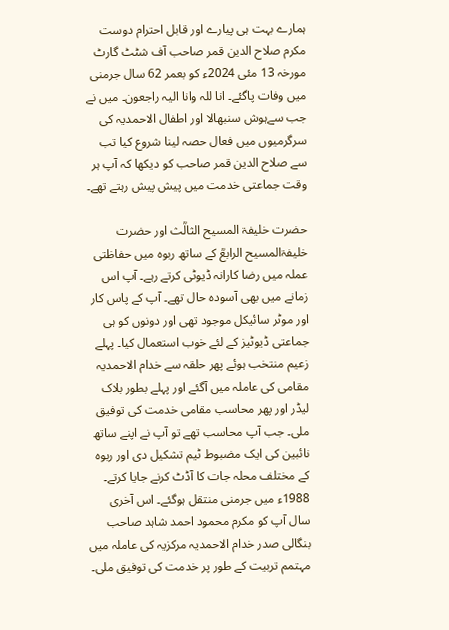ہمارے بہت ہی پیارے اور قابل احترام دوست مکرم صلاح الدین قمر صاحب آف شٹٹ گارٹ مورخہ 13 مئی 2024ء کو بعمر 62 سال جرمنی میں وفات پاگئے۔ انا للہ وانا الیہ راجعون۔ میں نے جب سےہوش سنبھالا اور اطفال الاحمدیہ کی سرگرمیوں میں فعال حصہ لینا شروع کیا تب سے صلاح الدین قمر صاحب کو دیکھا کہ آپ ہر وقت جماعتی خدمت میں پیش پیش رہتے تھے۔

حضرت خلیفۃ المسیح الثالؒث اور حضرت خلیفۃالمسیح الرابعؒ کے ساتھ ربوہ میں حفاظتی عملہ میں رضا کارانہ ڈیوٹی کرتے رہے۔ آپ اس زمانے میں بھی آسودہ حال تھے۔ آپ کے پاس کار اور موٹر سائیکل موجود تھی اور دونوں کو ہی جماعتی ڈیوٹیز کے لئے خوب استعمال کیا۔ پہلے زعیم منتخب ہوئے پھر حلقہ سے خدام الاحمدیہ مقامی کی عاملہ میں آگئے اور پہلے بطور بلاک لیڈر اور پھر محاسب مقامی خدمت کی توفیق ملی۔ جب آپ محاسب تھے تو آپ نے اپنے ساتھ نائبین کی ایک مضبوط ٹیم تشکیل دی اور ربوہ کے مختلف محلہ جات کا آڈٹ کرنے جایا کرتے۔ 1988ء میں جرمنی منتقل ہوگئے۔ اس آخری سال آپ کو مکرم محمود احمد شاہد صاحب بنگالی صدر خدام الاحمدیہ مرکزیہ کی عاملہ میں مہتمم تربیت کے طور پر خدمت کی توفیق ملی۔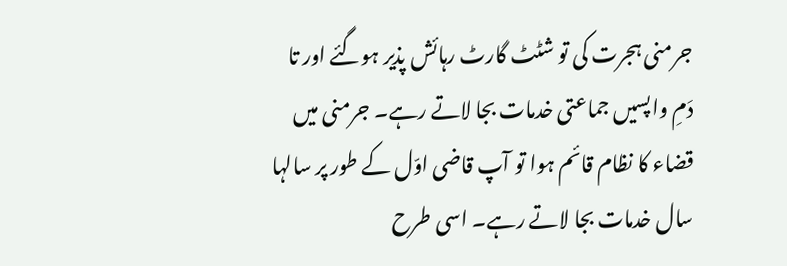جرمنی ہجرت کی تو شٹٹ گارٹ رہائش پذیر ہوگئے اور تا دَمِ واپسیں جماعتی خدمات بجا لاتے رہے۔ جرمنی میں قضاء کا نظام قائم ہوا تو آپ قاضی اوّل کے طور پر سالہا سال خدمات بجا لاتے رہے۔ اسی طرح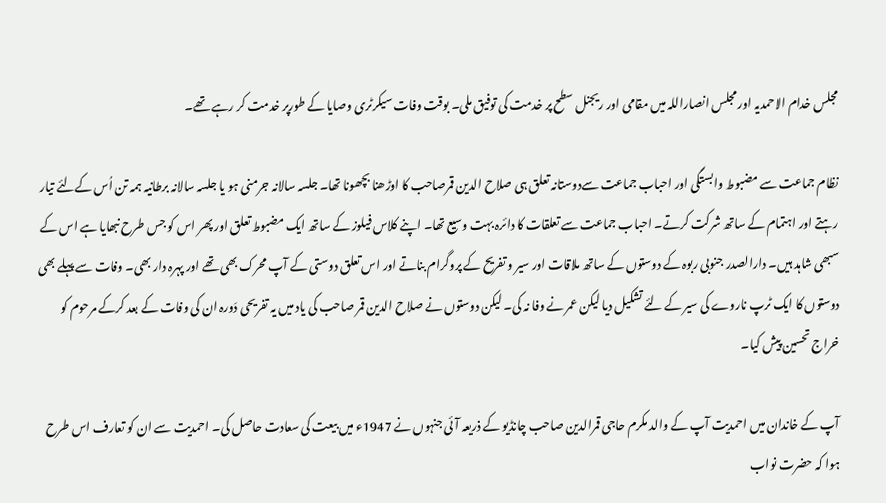مجلس خدام الاحمدیہ اور مجلس انصاراللہ میں مقامی اور ریجنل سطح پر خدمت کی توفیق ملی۔ بوقت وفات سیکرٹری وصایا کے طورپر خدمت کر رہے تھے۔

نظام جماعت سے مضبوط وابستگی اور احباب جماعت سےدوستانہ تعلق ہی صلاح الدین قمرصاحب کا اوڑھنا بچھونا تھا۔ جلسہ سالانہ جرمنی ہو یا جلسہ سالانہ برطانیہ ہمہ تن اُس کےلئے تیار رہتے اور اہتمام کے ساتھ شرکت کرتے۔ احباب جماعت سے تعلقات کا دائرہ بہت وسیع تھا۔ اپنے کلاس فیلوز کے ساتھ ایک مضبوط تعلق اور پھر اس کو جس طرح نبھایا ہے اس کے سبھی شاہد ہیں۔ دارالصدر جنوبی ربوہ کے دوستوں کے ساتھ ملاقات اور سیر و تفریح کے پروگرام بناتے اور اس تعلق دوستی کے آپ محرک بھی تھے اور پہرہ دار بھی۔ وفات سے پہلے بھی دوستوں کا ایک ٹرپ ناروے کی سیر کے لئے تشکیل دیا لیکن عمر نے وفا نہ کی۔ لیکن دوستوں نے صلاح الدین قمر صاحب کی یاد میں یہ تفریحی دَورہ ان کی وفات کے بعد کرکے مرحوم کو خراج تحسین پیش کیا۔

آپ کے خاندان میں احمدیت آپ کے والد مکرم حاجی قمرالدین صاحب چانڈیو کے ذریعہ آئی جنہوں نے 1947ء میں بیعت کی سعادت حاصل کی۔ احمدیت سے ان کو تعارف اس طرح ہوا کہ حضرت نواب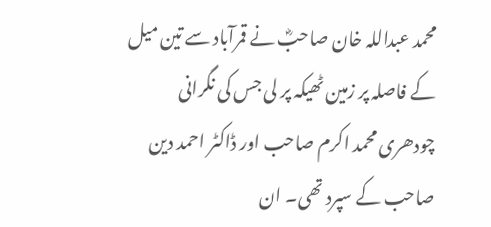محمد عبداللہ خان صاحبؓ نے قمرآباد سے تین میل کے فاصلہ پر زمین ٹھیکہ پر لی جس کی نگرانی چودھری محمد اکرم صاحب اور ڈاکٹر احمد دین صاحب کے سپرد تھی۔ ان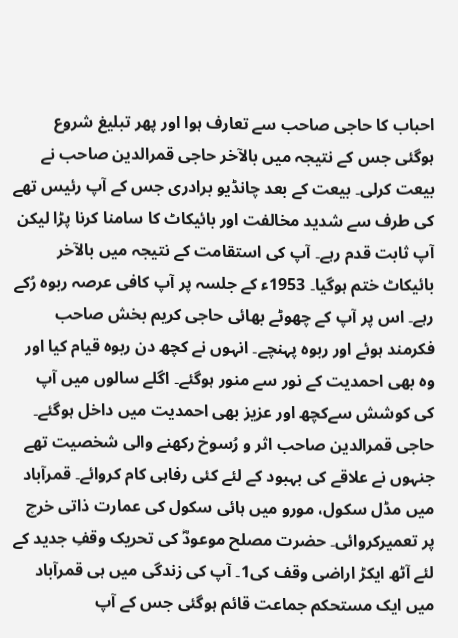احباب کا حاجی صاحب سے تعارف ہوا اور پھر تبلیغ شروع ہوگئی جس کے نتیجہ میں بالآخر حاجی قمرالدین صاحب نے بیعت کرلی۔ بیعت کے بعد چانڈیو برادری جس کے آپ رئیس تھے کی طرف سے شدید مخالفت اور بائیکاٹ کا سامنا کرنا پڑا لیکن آپ ثابت قدم رہے۔ آپ کی استقامت کے نتیجہ میں بالآخر بائیکاٹ ختم ہوگیا۔ 1953ء کے جلسہ پر آپ کافی عرصہ ربوہ رُکے رہے۔ اس پر آپ کے چھوٹے بھائی حاجی کریم بخش صاحب فکرمند ہوئے اور ربوہ پہنچے۔ انہوں نے کچھ دن ربوہ قیام کیا اور وہ بھی احمدیت کے نور سے منور ہوگئے۔ اگلے سالوں میں آپ کی کوشش سےکچھ اور عزیز بھی احمدیت میں داخل ہوگئے۔ حاجی قمرالدین صاحب اثر و رُسوخ رکھنے والی شخصیت تھے جنہوں نے علاقے کی بہبود کے لئے کئی رفاہی کام کروائے۔ قمرآباد میں مڈل سکول، مورو میں ہائی سکول کی عمارت ذاتی خرچ پر تعمیرکروائی۔ حضرت مصلح موعودؓ کی تحریک وقفِ جدید کے لئے آٹھ ایکڑ اراضی وقف کی1۔ آپ کی زندگی میں ہی قمرآباد میں ایک مستحکم جماعت قائم ہوگئی جس کے آپ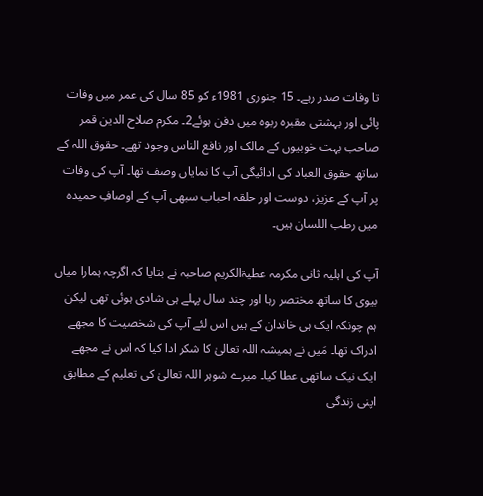تا وفات صدر رہے۔ 15 جنوری 1981ء کو 85 سال کی عمر میں وفات پائی اور بہشتی مقبرہ ربوہ میں دفن ہوئے2۔ مکرم صلاح الدین قمر صاحب بہت خوبیوں کے مالک اور نافع الناس وجود تھے۔ حقوق اللہ کے ساتھ حقوق العباد کی ادائیگی آپ کا نمایاں وصف تھا۔ آپ کی وفات پر آپ کے عزیز، دوست اور حلقہ احباب سبھی آپ کے اوصافِ حمیدہ میں رطب اللسان ہیں۔

آپ کی اہلیہ ثانی مکرمہ عطیۃالکریم صاحبہ نے بتایا کہ اگرچہ ہمارا میاں بیوی کا ساتھ مختصر رہا اور چند سال پہلے ہی شادی ہوئی تھی لیکن ہم چونکہ ایک ہی خاندان کے ہیں اس لئے آپ کی شخصیت کا مجھے ادراک تھا۔ مَیں نے ہمیشہ اللہ تعالیٰ کا شکر ادا کیا کہ اس نے مجھے ایک نیک ساتھی عطا کیا۔ میرے شوہر اللہ تعالیٰ کی تعلیم کے مطابق اپنی زندگی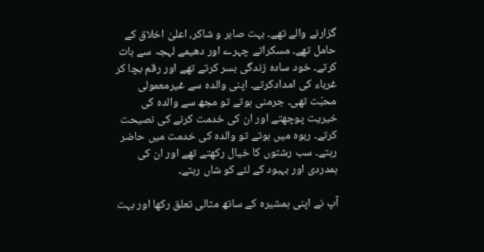گزارنے والے تھے۔ بہت صابر و شاکر، اعلیٰ اخلاق کے حامل تھے۔ مسکراتے چہرے اور دھیمے لہجہ سے بات کرتے۔ خود سادہ زندگی بسر کرتے تھے اور رقم بچا کر غرباء کی امدادکرتے۔ اپنی والدہ سے غیرمعمولی محبّت تھی۔ جرمنی ہوتے تو مجھ سے والدہ کی خیریت پوچھتے اور ان کی خدمت کرنے کی نصیحت کرتے۔ ربوہ میں ہوتے تو والدہ کی خدمت میں حاضر رہتے۔ سب رشتوں کا خیال رکھتے تھے اور ان کی ہمدردی اور بہبود کے لئے کو شاں رہتے۔

آپ نے اپنی ہمشیرہ کے ساتھ مثالی تعلق رکھا اور بہت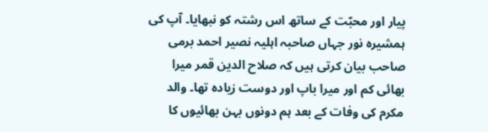پیار اور محبّت کے ساتھ اس رشتہ کو نبھایا۔ آپ کی ہمشیرہ نور جہاں صاحبہ اہلیہ نصیر احمد برمی صاحب بیان کرتی ہیں کہ صلاح الدین قمر میرا بھائی کم اور میرا باپ اور دوست زیادہ تھا۔ والد مکرم کی وفات کے بعد ہم دونوں بہن بھائیوں کا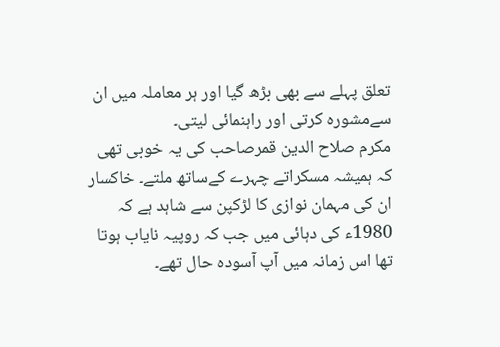تعلق پہلے سے بھی بڑھ گیا اور ہر معاملہ میں ان سےمشورہ کرتی اور راہنمائی لیتی۔
مکرم صلاح الدین قمرصاحب کی یہ خوبی تھی کہ ہمیشہ مسکراتے چہرے کےساتھ ملتے۔ خاکسار ان کی مہمان نوازی کا لڑکپن سے شاہد ہے کہ 1980ء کی دہائی میں جب کہ روپیہ نایاب ہوتا تھا اس زمانہ میں آپ آسودہ حال تھے۔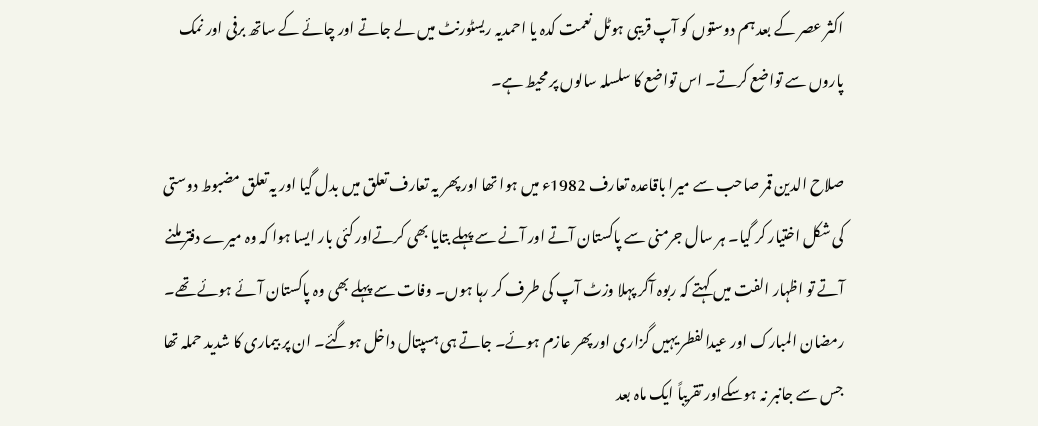اکثر عصر کے بعد ہم دوستوں کو آپ قریبی ہوٹل نعمت کدہ یا احمدیہ ریسٹورنٹ میں لے جاتے اور چائے کے ساتھ برفی اور نمک پاروں سے تواضع کرتے۔ اس تواضع کا سلسلہ سالوں پر محیط ہے۔

صلاح الدین قمر صاحب سے میرا باقاعدہ تعارف 1982ء میں ہوا تھا اور پھر یہ تعارف تعلق میں بدل گیا اور یہ تعلق مضبوط دوستی کی شکل اختیار کر گیا۔ ہر سال جرمنی سے پاکستان آتے اور آنے سے پہلے بتایا بھی کرتےاور کئی بار ایسا ہوا کہ وہ میرے دفتر ملنے آتے تو اظہار الفت میں کہتے کہ ربوہ آکر پہلا وزٹ آپ کی طرف کر رہا ہوں۔ وفات سے پہلے بھی وہ پاکستان آئے ہوئے تھے۔ رمضان المبارک اور عیدالفطر یہیں گزاری اور پھر عازم ہوئے۔ جاتے ہی ہسپتال داخل ہوگئے۔ ان پر بیماری کا شدید حملہ تھا جس سے جانبر نہ ہوسکےاور تقریباً ایک ماہ بعد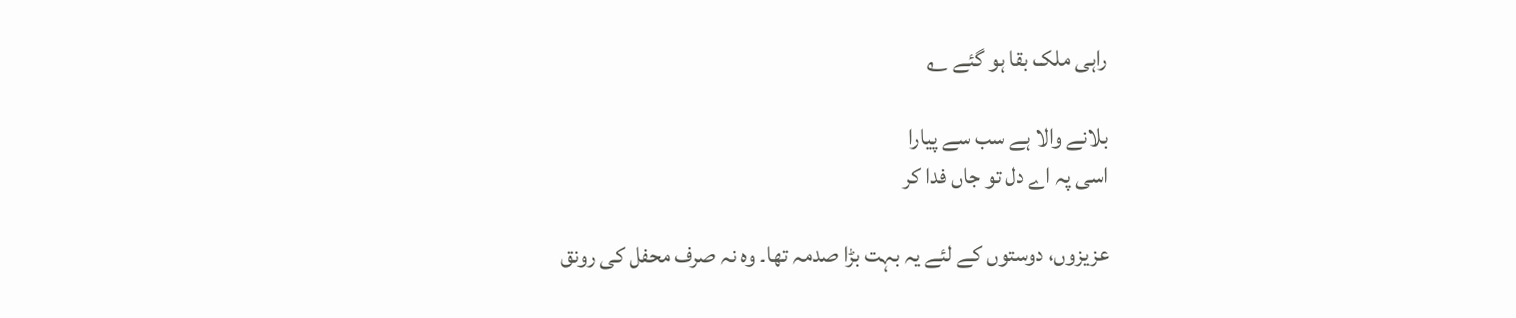راہی ملک بقا ہو گئے ؂

بلانے والا ہے سب سے پیارا
اسی پہ اے دل تو جاں فدا کر

عزیزوں، دوستوں کے لئے یہ بہت بڑا صدمہ تھا۔ وہ نہ صرف محفل کی رونق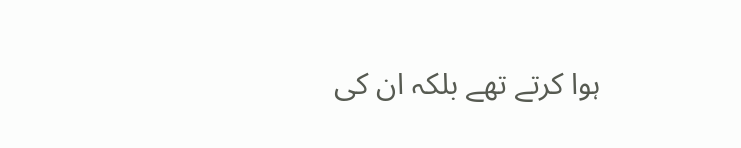ہوا کرتے تھے بلکہ ان کی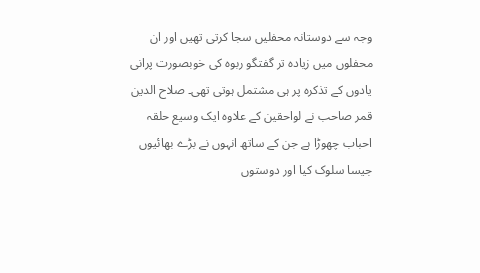وجہ سے دوستانہ محفلیں سجا کرتی تھیں اور ان محفلوں میں زیادہ تر گفتگو ربوہ کی خوبصورت پرانی یادوں کے تذکرہ پر ہی مشتمل ہوتی تھی۔ صلاح الدین قمر صاحب نے لواحقین کے علاوہ ایک وسیع حلقہ احباب چھوڑا ہے جن کے ساتھ انہوں نے بڑے بھائیوں جیسا سلوک کیا اور دوستوں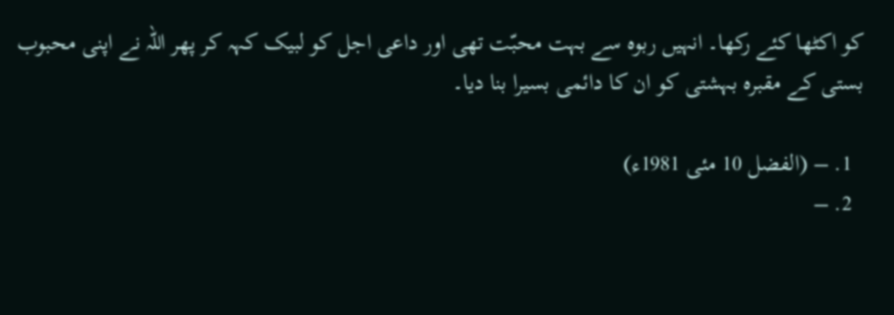کو اکٹھا کئے رکھا۔ انہیں ربوہ سے بہت محبّت تھی اور داعی اجل کو لبیک کہہ کر پھر اللہ نے اپنی محبوب بستی کے مقبرہ بہشتی کو ان کا دائمی بسیرا بنا دیا۔

  1. – (الفضل 10 مئی 1981ء)
  2. –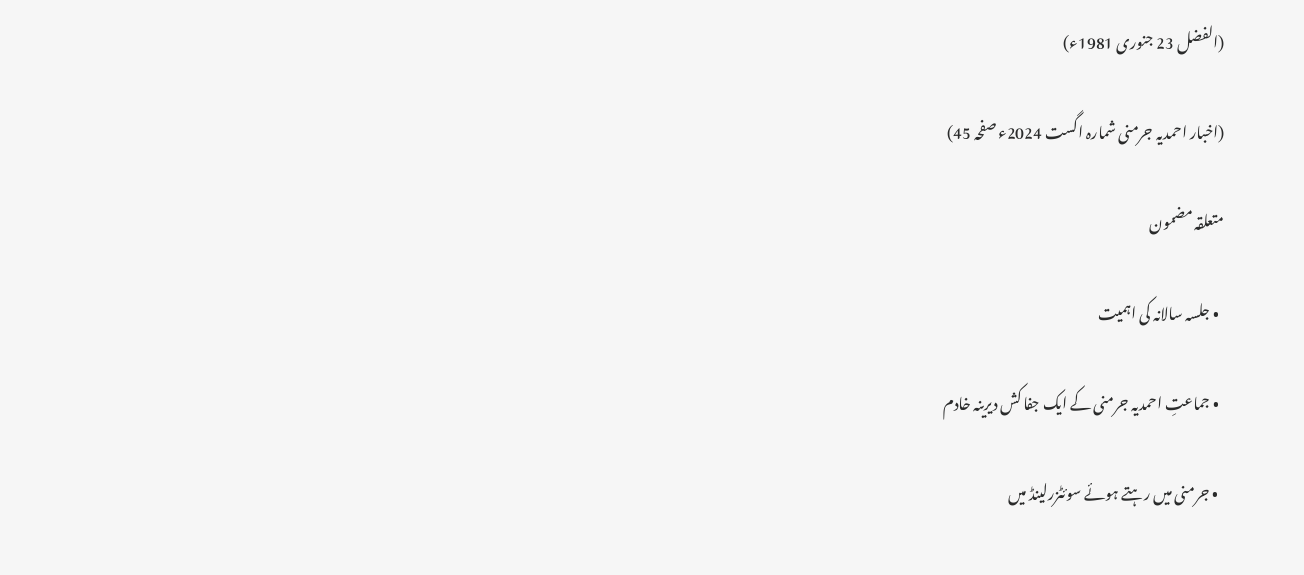(الفضل 23 جنوری 1981ء)

(اخبار احمدیہ جرمنی شمارہ اگست 2024ء صفحہ 45)

متعلقہ مضمون

  • جلسہ سالانہ کی اہمیت

  • جماعتِ احمدیہ جرمنی کے ایک جفا کش دیرینہ خادم

  • جرمنی میں رہتے ہوئے سوئٹزرلینڈ میں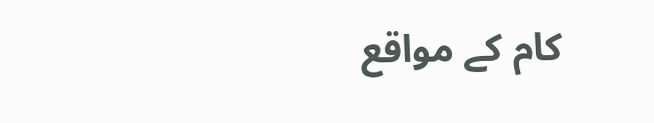کام کے مواقع